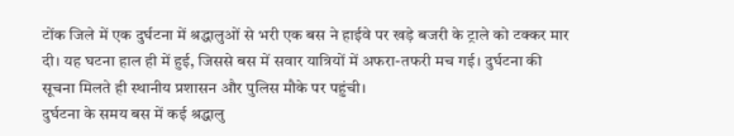टोंक जिले में एक दुर्घटना में श्रद्धालुओं से भरी एक बस ने हाईवे पर खड़े बजरी के ट्राले को टक्कर मार दी। यह घटना हाल ही में हुई, जिससे बस में सवार यात्रियों में अफरा-तफरी मच गई। दुर्घटना की सूचना मिलते ही स्थानीय प्रशासन और पुलिस मौके पर पहुंची।
दुर्घटना के समय बस में कई श्रद्धालु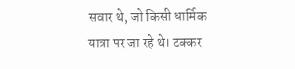सवार थे, जो किसी धार्मिक यात्रा पर जा रहे थे। टक्कर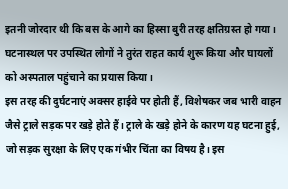इतनी जोरदार थी कि बस के आगे का हिस्सा बुरी तरह क्षतिग्रस्त हो गया। घटनास्थल पर उपस्थित लोगों ने तुरंत राहत कार्य शुरू किया और घायलों को अस्पताल पहुंचाने का प्रयास किया।
इस तरह की दुर्घटनाएं अक्सर हाईवे पर होती हैं, विशेषकर जब भारी वाहन जैसे ट्राले सड़क पर खड़े होते हैं। ट्राले के खड़े होने के कारण यह घटना हुई, जो सड़क सुरक्षा के लिए एक गंभीर चिंता का विषय है। इस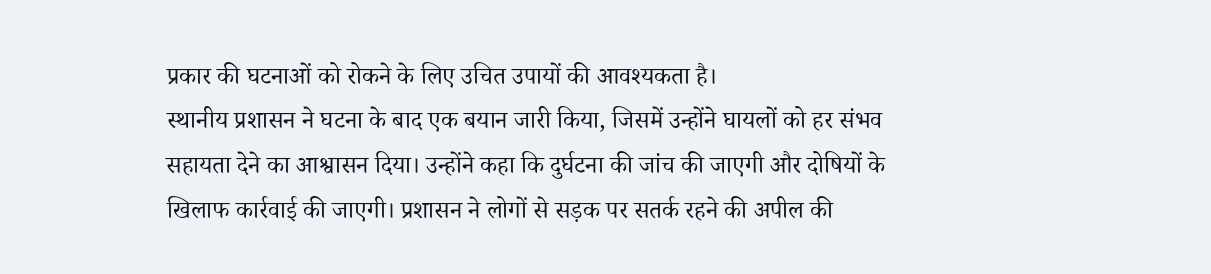प्रकार की घटनाओं को रोकने के लिए उचित उपायों की आवश्यकता है।
स्थानीय प्रशासन ने घटना के बाद एक बयान जारी किया, जिसमें उन्होंने घायलों को हर संभव सहायता देने का आश्वासन दिया। उन्होंने कहा कि दुर्घटना की जांच की जाएगी और दोषियों के खिलाफ कार्रवाई की जाएगी। प्रशासन ने लोगों से सड़क पर सतर्क रहने की अपील की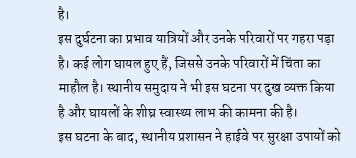है।
इस दुर्घटना का प्रभाव यात्रियों और उनके परिवारों पर गहरा पड़ा है। कई लोग घायल हुए हैं, जिससे उनके परिवारों में चिंता का माहौल है। स्थानीय समुदाय ने भी इस घटना पर दुख व्यक्त किया है और घायलों के शीघ्र स्वास्थ्य लाभ की कामना की है।
इस घटना के बाद, स्थानीय प्रशासन ने हाईवे पर सुरक्षा उपायों को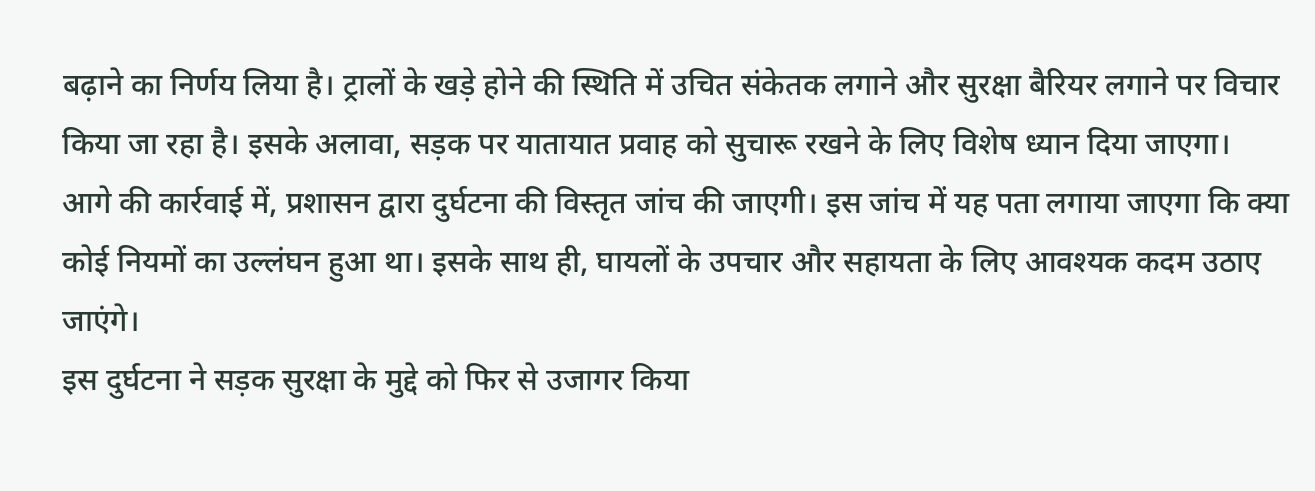बढ़ाने का निर्णय लिया है। ट्रालों के खड़े होने की स्थिति में उचित संकेतक लगाने और सुरक्षा बैरियर लगाने पर विचार किया जा रहा है। इसके अलावा, सड़क पर यातायात प्रवाह को सुचारू रखने के लिए विशेष ध्यान दिया जाएगा।
आगे की कार्रवाई में, प्रशासन द्वारा दुर्घटना की विस्तृत जांच की जाएगी। इस जांच में यह पता लगाया जाएगा कि क्या कोई नियमों का उल्लंघन हुआ था। इसके साथ ही, घायलों के उपचार और सहायता के लिए आवश्यक कदम उठाए जाएंगे।
इस दुर्घटना ने सड़क सुरक्षा के मुद्दे को फिर से उजागर किया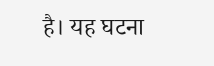है। यह घटना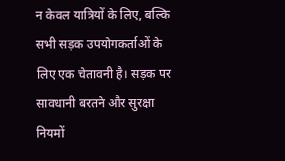न केवल यात्रियों के लिए, बल्कि सभी सड़क उपयोगकर्ताओं के लिए एक चेतावनी है। सड़क पर सावधानी बरतने और सुरक्षा नियमों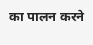का पालन करने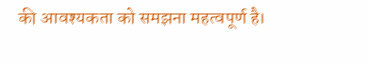की आवश्यकता को समझना महत्वपूर्ण है।